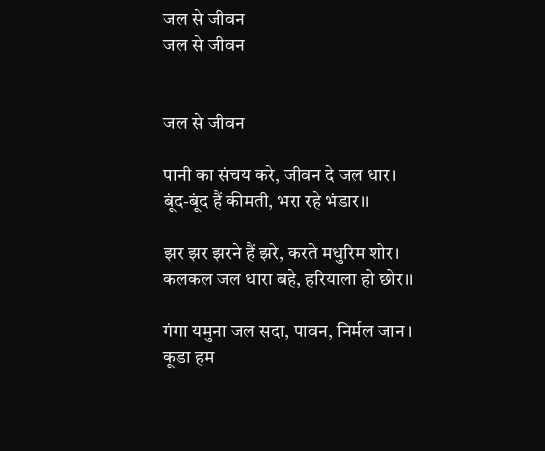जल से जीवन
जल से जीवन


जल से जीवन

पानी का संचय करे, जीवन दे जल धार।
बूंद-बूंद हैं कीमती, भरा रहे भंडार।।

झर झर झरने हैं झरे, करते मधुरिम शोर।
कलकल जल धारा बहे, हरियाला हो छोर।।

गंगा यमुना जल सदा, पावन, निर्मल जान।
कूडा हम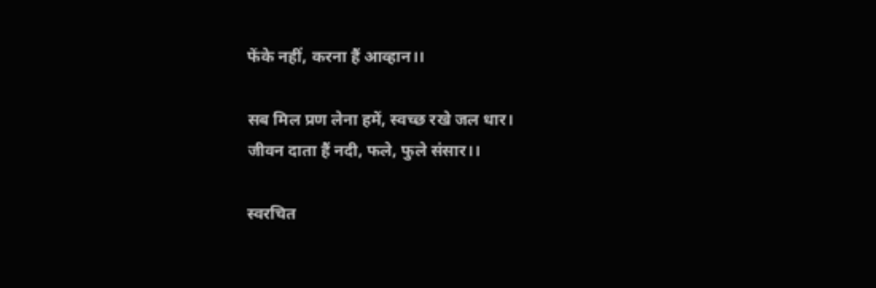फेंके नहीं, करना हैं आव्हान।।

सब मिल प्रण लेना हमें, स्वच्छ रखे जल धार।
जीवन दाता हैं नदी, फले, फुले संसार।।

स्वरचित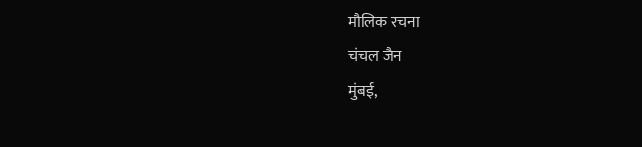मौलिक रचना
चंचल जैन
मुंबई,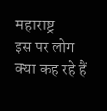महाराष्ट्र
इस पर लोग क्या कह रहे हैं